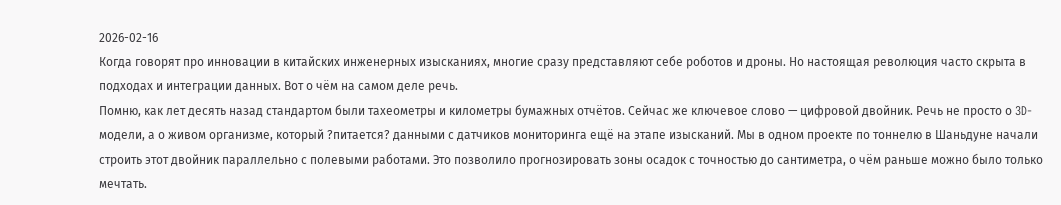2026-02-16
Когда говорят про инновации в китайских инженерных изысканиях, многие сразу представляют себе роботов и дроны. Но настоящая революция часто скрыта в подходах и интеграции данных. Вот о чём на самом деле речь.
Помню, как лет десять назад стандартом были тахеометры и километры бумажных отчётов. Сейчас же ключевое слово — цифровой двойник. Речь не просто о 3D-модели, а о живом организме, который ?питается? данными с датчиков мониторинга ещё на этапе изысканий. Мы в одном проекте по тоннелю в Шаньдуне начали строить этот двойник параллельно с полевыми работами. Это позволило прогнозировать зоны осадок с точностью до сантиметра, о чём раньше можно было только мечтать.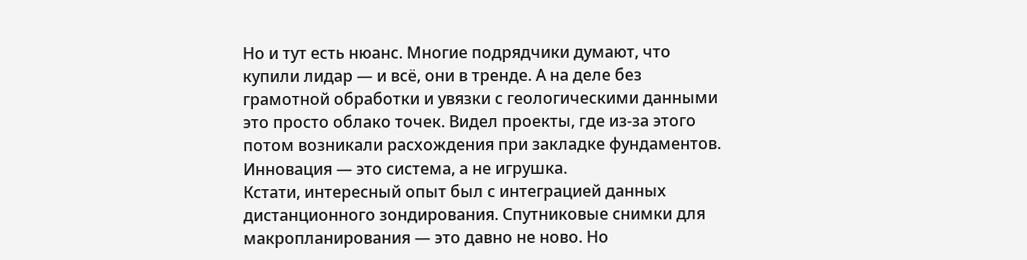Но и тут есть нюанс. Многие подрядчики думают, что купили лидар — и всё, они в тренде. А на деле без грамотной обработки и увязки с геологическими данными это просто облако точек. Видел проекты, где из-за этого потом возникали расхождения при закладке фундаментов. Инновация — это система, а не игрушка.
Кстати, интересный опыт был с интеграцией данных дистанционного зондирования. Спутниковые снимки для макропланирования — это давно не ново. Но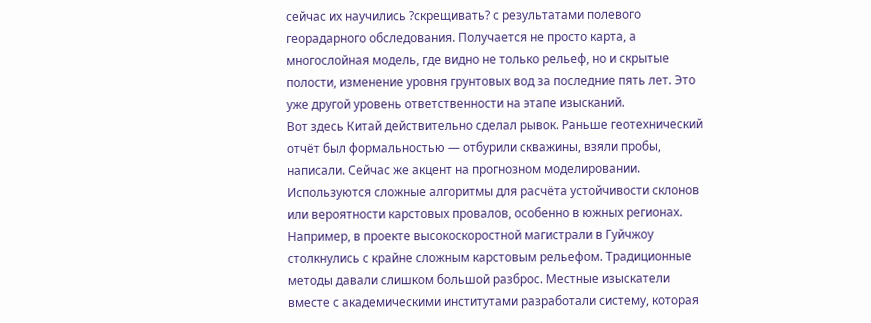сейчас их научились ?скрещивать? с результатами полевого георадарного обследования. Получается не просто карта, а многослойная модель, где видно не только рельеф, но и скрытые полости, изменение уровня грунтовых вод за последние пять лет. Это уже другой уровень ответственности на этапе изысканий.
Вот здесь Китай действительно сделал рывок. Раньше геотехнический отчёт был формальностью — отбурили скважины, взяли пробы, написали. Сейчас же акцент на прогнозном моделировании. Используются сложные алгоритмы для расчёта устойчивости склонов или вероятности карстовых провалов, особенно в южных регионах.
Например, в проекте высокоскоростной магистрали в Гуйчжоу столкнулись с крайне сложным карстовым рельефом. Традиционные методы давали слишком большой разброс. Местные изыскатели вместе с академическими институтами разработали систему, которая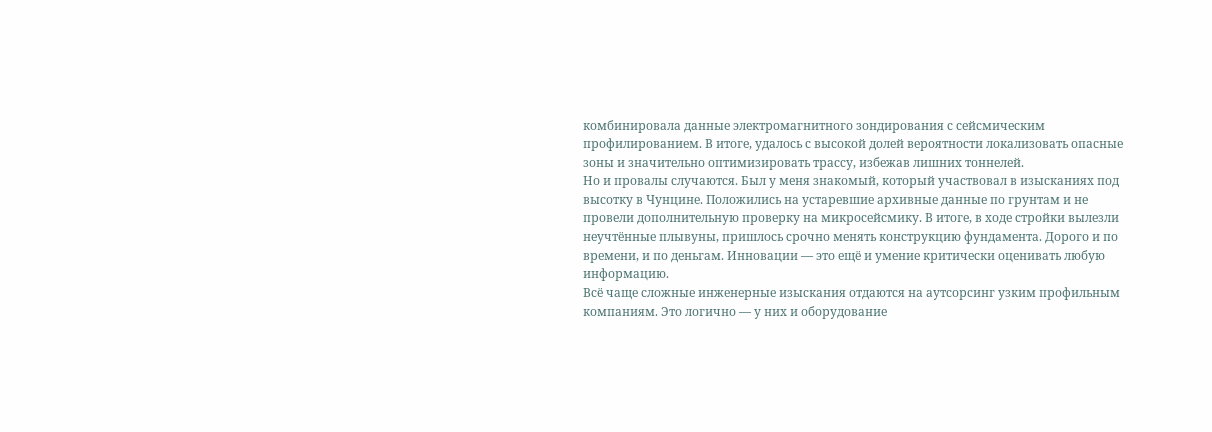комбинировала данные электромагнитного зондирования с сейсмическим профилированием. В итоге, удалось с высокой долей вероятности локализовать опасные зоны и значительно оптимизировать трассу, избежав лишних тоннелей.
Но и провалы случаются. Был у меня знакомый, который участвовал в изысканиях под высотку в Чунцине. Положились на устаревшие архивные данные по грунтам и не провели дополнительную проверку на микросейсмику. В итоге, в ходе стройки вылезли неучтённые плывуны, пришлось срочно менять конструкцию фундамента. Дорого и по времени, и по деньгам. Инновации — это ещё и умение критически оценивать любую информацию.
Всё чаще сложные инженерные изыскания отдаются на аутсорсинг узким профильным компаниям. Это логично — у них и оборудование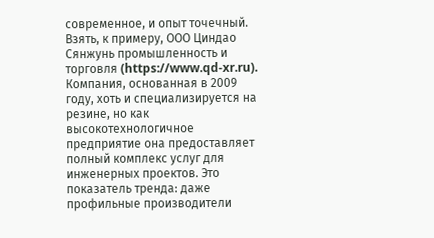современное, и опыт точечный. Взять, к примеру, ООО Циндао Сянжунь промышленность и торговля (https://www.qd-xr.ru). Компания, основанная в 2009 году, хоть и специализируется на резине, но как высокотехнологичное предприятие она предоставляет полный комплекс услуг для инженерных проектов. Это показатель тренда: даже профильные производители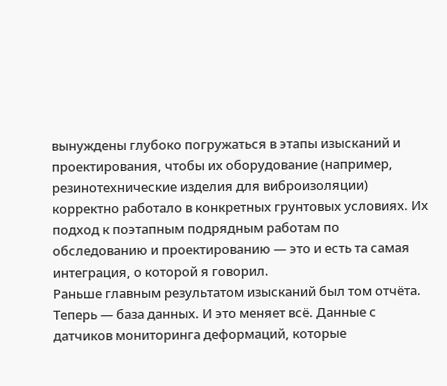вынуждены глубоко погружаться в этапы изысканий и проектирования, чтобы их оборудование (например, резинотехнические изделия для виброизоляции) корректно работало в конкретных грунтовых условиях. Их подход к поэтапным подрядным работам по обследованию и проектированию — это и есть та самая интеграция, о которой я говорил.
Раньше главным результатом изысканий был том отчёта. Теперь — база данных. И это меняет всё. Данные с датчиков мониторинга деформаций, которые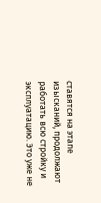ставятся на этапе изысканий, продолжают работать всю стройку и эксплуатацию. Это уже не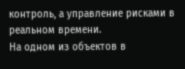контроль, а управление рисками в реальном времени.
На одном из объектов в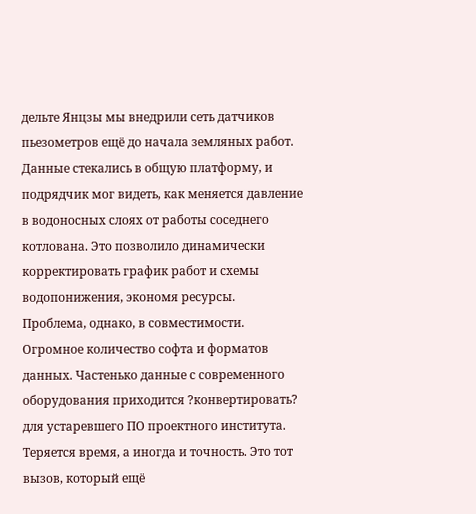дельте Янцзы мы внедрили сеть датчиков пьезометров ещё до начала земляных работ. Данные стекались в общую платформу, и подрядчик мог видеть, как меняется давление в водоносных слоях от работы соседнего котлована. Это позволило динамически корректировать график работ и схемы водопонижения, экономя ресурсы.
Проблема, однако, в совместимости. Огромное количество софта и форматов данных. Частенько данные с современного оборудования приходится ?конвертировать? для устаревшего ПО проектного института. Теряется время, а иногда и точность. Это тот вызов, который ещё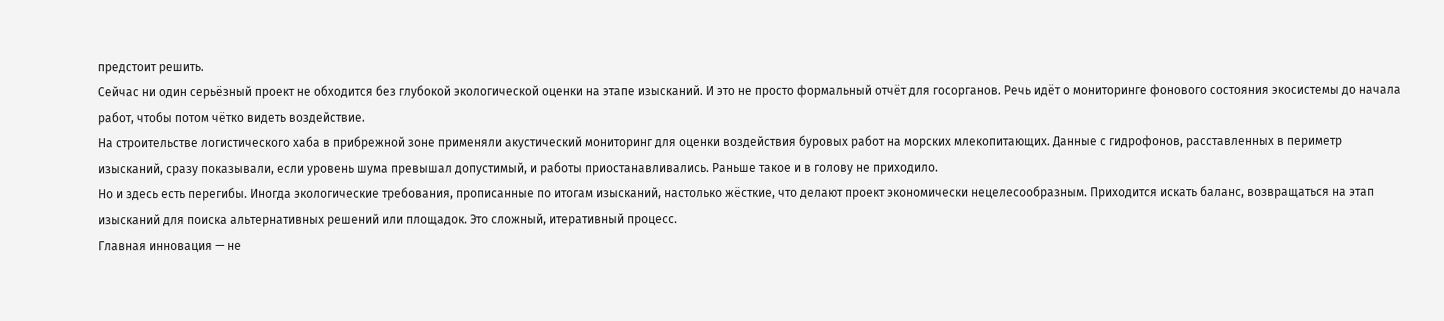предстоит решить.
Сейчас ни один серьёзный проект не обходится без глубокой экологической оценки на этапе изысканий. И это не просто формальный отчёт для госорганов. Речь идёт о мониторинге фонового состояния экосистемы до начала работ, чтобы потом чётко видеть воздействие.
На строительстве логистического хаба в прибрежной зоне применяли акустический мониторинг для оценки воздействия буровых работ на морских млекопитающих. Данные с гидрофонов, расставленных в периметр изысканий, сразу показывали, если уровень шума превышал допустимый, и работы приостанавливались. Раньше такое и в голову не приходило.
Но и здесь есть перегибы. Иногда экологические требования, прописанные по итогам изысканий, настолько жёсткие, что делают проект экономически нецелесообразным. Приходится искать баланс, возвращаться на этап изысканий для поиска альтернативных решений или площадок. Это сложный, итеративный процесс.
Главная инновация — не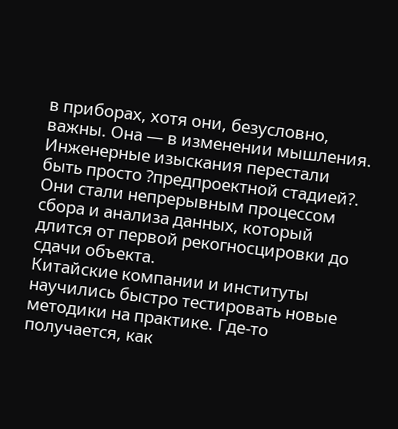в приборах, хотя они, безусловно, важны. Она — в изменении мышления. Инженерные изыскания перестали быть просто ?предпроектной стадией?. Они стали непрерывным процессом сбора и анализа данных, который длится от первой рекогносцировки до сдачи объекта.
Китайские компании и институты научились быстро тестировать новые методики на практике. Где-то получается, как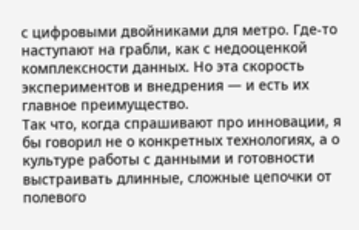с цифровыми двойниками для метро. Где-то наступают на грабли, как с недооценкой комплексности данных. Но эта скорость экспериментов и внедрения — и есть их главное преимущество.
Так что, когда спрашивают про инновации, я бы говорил не о конкретных технологиях, а о культуре работы с данными и готовности выстраивать длинные, сложные цепочки от полевого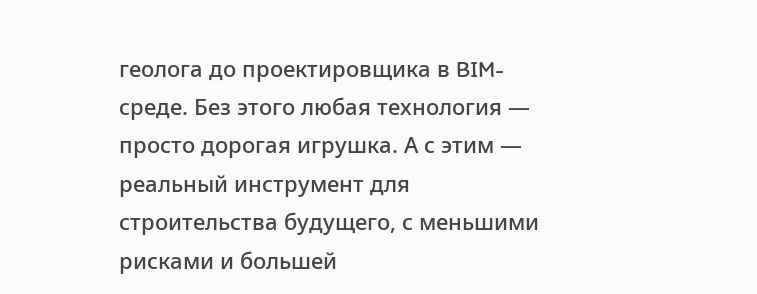геолога до проектировщика в BIM-среде. Без этого любая технология — просто дорогая игрушка. А с этим — реальный инструмент для строительства будущего, с меньшими рисками и большей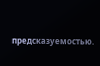предсказуемостью.